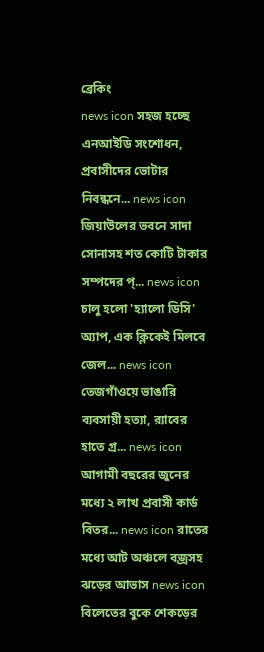ব্রেকিং
news icon সহজ হচ্ছে এনআইডি সংশোধন, প্রবাসীদের ভোটার নিবন্ধনে... news icon জিয়াউলের ভবনে সাদা সোনাসহ শত কোটি টাকার সম্পদের প্... news icon চালু হলো 'হ্যালো ডিসি' অ্যাপ, এক ক্লিকেই মিলবে জেল... news icon তেজগাঁওয়ে ভাঙারি ব্যবসায়ী হত্যা, র‌্যাবের হাতে গ্র... news icon আগামী বছরের জুনের মধ্যে ২ লাখ প্রবাসী কার্ড বিতর... news icon রাতের মধ্যে আট অঞ্চলে বজ্রসহ ঝড়ের আভাস news icon বিলেতের বুকে শেকড়ের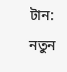টান: নতুন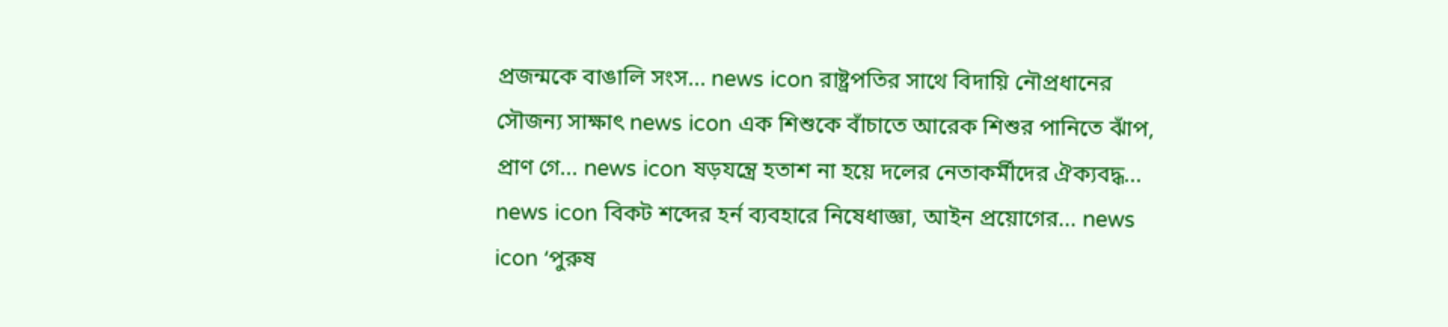প্রজন্মকে বাঙালি সংস... news icon রাষ্ট্রপতির সাথে বিদায়ি নৌপ্রধানের সৌজন্য সাক্ষাৎ news icon এক শিশুকে বাঁচাতে আরেক শিশুর পানিতে ঝাঁপ, প্রাণ গে... news icon ষড়যন্ত্রে হতাশ না হয়ে দলের নেতাকর্মীদের ঐক্যবদ্ধ... news icon বিকট শব্দের হর্ন ব্যবহারে নিষেধাজ্ঞা, আইন প্রয়োগের... news icon ‘পুরুষ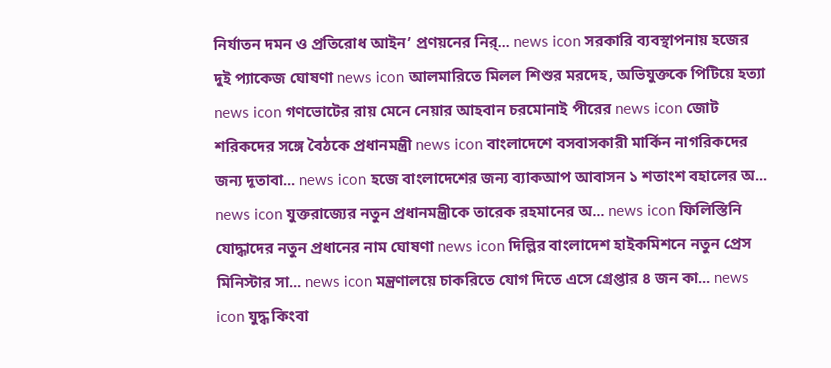নির্যাতন দমন ও প্রতিরোধ আইন’ প্রণয়নের নির্... news icon সরকারি ব্যবস্থাপনায় হজের দুই প্যাকেজ ঘোষণা news icon আলমারিতে মিলল শিশুর মরদেহ, অভিযুক্তকে পিটিয়ে হত্যা news icon গণভোটের রায় মেনে নেয়ার আহবান চরমোনাই পীরের news icon জোট শরিকদের সঙ্গে বৈঠকে প্রধানমন্ত্রী news icon বাংলাদেশে বসবাসকারী মা‌র্কিন নাগরিকদের জন্য দূতাবা... news icon হজে বাংলাদেশের জন্য ব্যাকআপ আবাসন ১ শতাংশ বহালের অ... news icon যুক্তরাজ্যের নতুন প্রধানমন্ত্রীকে তারেক রহমানের অ‌... news icon ফিলিস্তিনি যোদ্ধাদের নতুন প্রধানের নাম ঘোষণা news icon দিল্লির বাংলাদেশ হাইকমিশনে নতুন প্রেস মিনিস্টার সা... news icon মন্ত্রণালয়ে চাকরিতে যোগ দিতে এসে গ্রেপ্তার ৪ জন কা... news icon যুদ্ধ কিংবা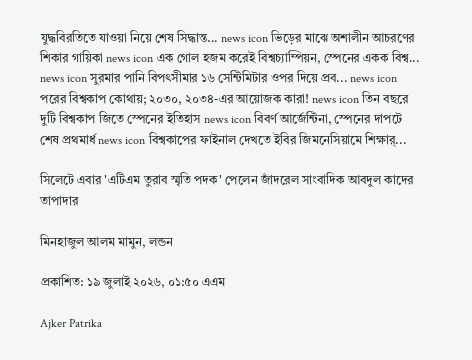যুদ্ধবিরতিতে যাওয়া নিয়ে শেষ সিদ্ধান্ত... news icon ভিড়ের মাঝে অশালীন আচরণের শিকার গায়িকা news icon এক গোল হজম করেই বিশ্বচ্যাম্পিয়ন, স্পেনের একক বিশ্ব... news icon সুরমার পানি বিপৎসীমার ১৬ সেন্টিমিটার ওপর দিয়ে প্রব... news icon পরের বিশ্বকাপ কোথায়; ২০৩০, ২০৩৪-এর আয়োজক কারা! news icon তিন বছরে দুটি বিশ্বকাপ জিতে স্পেনের ইতিহাস news icon বিবর্ণ আর্জেন্টিনা, স্পেনের দাপটে শেষ প্রথমার্ধ news icon বিশ্বকাপের ফাইনাল দেখতে ইবির জিমনেসিয়ামে শিক্ষার্...

সিলেটে এবার 'এটিএম তুরাব স্মৃতি পদক' পেলেন জাঁদরেল সাংবাদিক আবদুল কাদের তাপাদার

মিনহাজুল আলম মামুন, লন্ডন

প্রকাশিত: ১৯ জুলাই ২০২৬, ০১:৫০ এএম

Ajker Patrika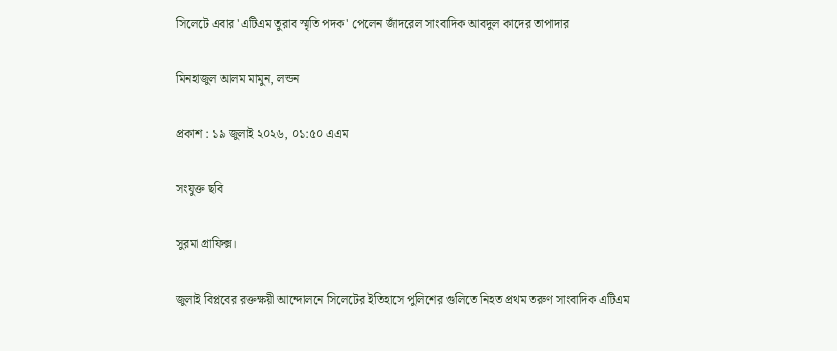সিলেটে এবার 'এটিএম তুরাব স্মৃতি পদক' পেলেন জাঁদরেল সাংবাদিক আবদুল কাদের তাপাদার

মিনহাজুল আলম মামুন, লন্ডন

প্রকাশ : ১৯ জুলাই ২০২৬, ০১:৫০ এএম

সংযুক্ত ছবি

সুরমা গ্রাফিক্স।

জুলাই বিপ্লবের রক্তক্ষয়ী আন্দোলনে সিলেটের ইতিহাসে পুলিশের গুলিতে নিহত প্রথম তরুণ সাংবাদিক এটিএম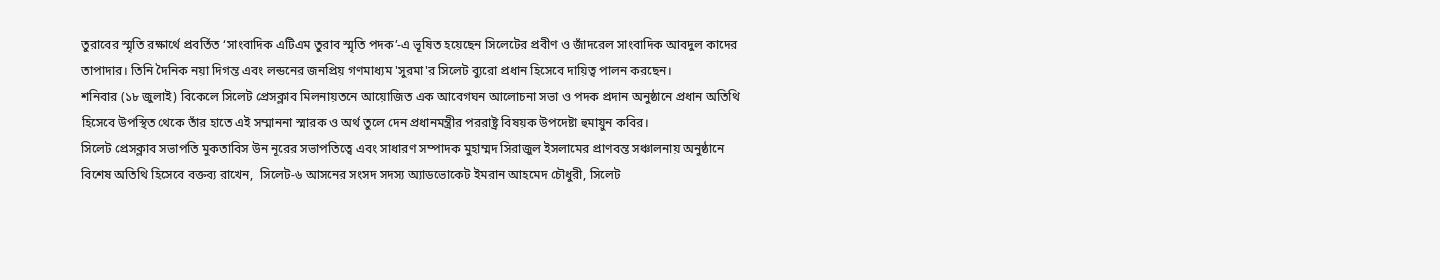তুরাবের স্মৃতি রক্ষার্থে প্রবর্তিত ‘সাংবাদিক এটিএম তুরাব স্মৃতি পদক’-এ ভূষিত হয়েছেন সিলেটের প্রবীণ ও জাঁদরেল সাংবাদিক আবদুল কাদের তাপাদার। তিনি দৈনিক নয়া দিগন্ত এবং লন্ডনের জনপ্রিয় গণমাধ্যম 'সুরমা'র সিলেট ব্যুরো প্রধান হিসেবে দায়িত্ব পালন করছেন।
শনিবার (১৮ জুলাই) বিকেলে সিলেট প্রেসক্লাব মিলনায়তনে আয়োজিত এক আবেগঘন আলোচনা সভা ও পদক প্রদান অনুষ্ঠানে প্রধান অতিথি হিসেবে উপস্থিত থেকে তাঁর হাতে এই সম্মাননা স্মারক ও অর্থ তুলে দেন প্রধানমন্ত্রীর পররাষ্ট্র বিষয়ক উপদেষ্টা হুমায়ুন কবির।
সিলেট প্রেসক্লাব সভাপতি মুকতাবিস উন নূরের সভাপতিত্বে এবং সাধারণ সম্পাদক মুহাম্মদ সিরাজুল ইসলামের প্রাণবন্ত সঞ্চালনায় অনুষ্ঠানে বিশেষ অতিথি হিসেবে বক্তব্য রাখেন,  সিলেট-৬ আসনের সংসদ সদস্য অ্যাডভোকেট ইমরান আহমেদ চৌধুরী, সিলেট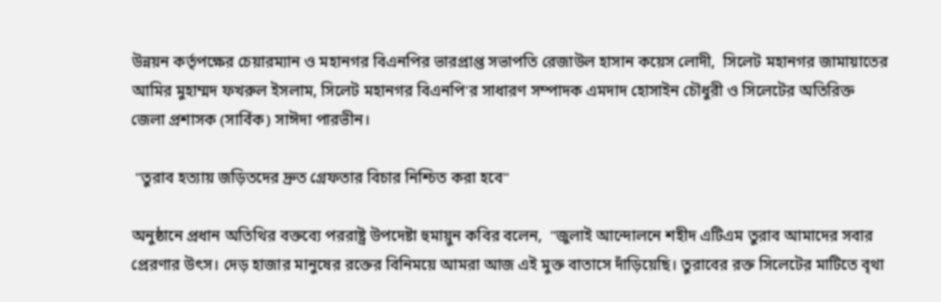উন্নয়ন কর্তৃপক্ষের চেয়ারম্যান ও মহানগর বিএনপির ভারপ্রাপ্ত সভাপতি রেজাউল হাসান কয়েস লোদী,  সিলেট মহানগর জামায়াতের আমির মুহাম্মদ ফখরুল ইসলাম, সিলেট মহানগর বিএনপি'র সাধারণ সম্পাদক এমদাদ হোসাইন চৌধুরী ও সিলেটের অতিরিক্ত জেলা প্রশাসক (সার্বিক) সাঈদা পারভীন।

 "তুরাব হত্যায় জড়িতদের দ্রুত গ্রেফতার বিচার নিশ্চিত করা হবে"

অনুষ্ঠানে প্রধান অতিথির বক্তব্যে পররাষ্ট্র উপদেষ্টা হুমায়ুন কবির বলেন,  "জুলাই আন্দোলনে শহীদ এটিএম তুরাব আমাদের সবার প্রেরণার উৎস। দেড় হাজার মানুষের রক্তের বিনিময়ে আমরা আজ এই মুক্ত বাতাসে দাঁড়িয়েছি। তুরাবের রক্ত সিলেটের মাটিতে বৃথা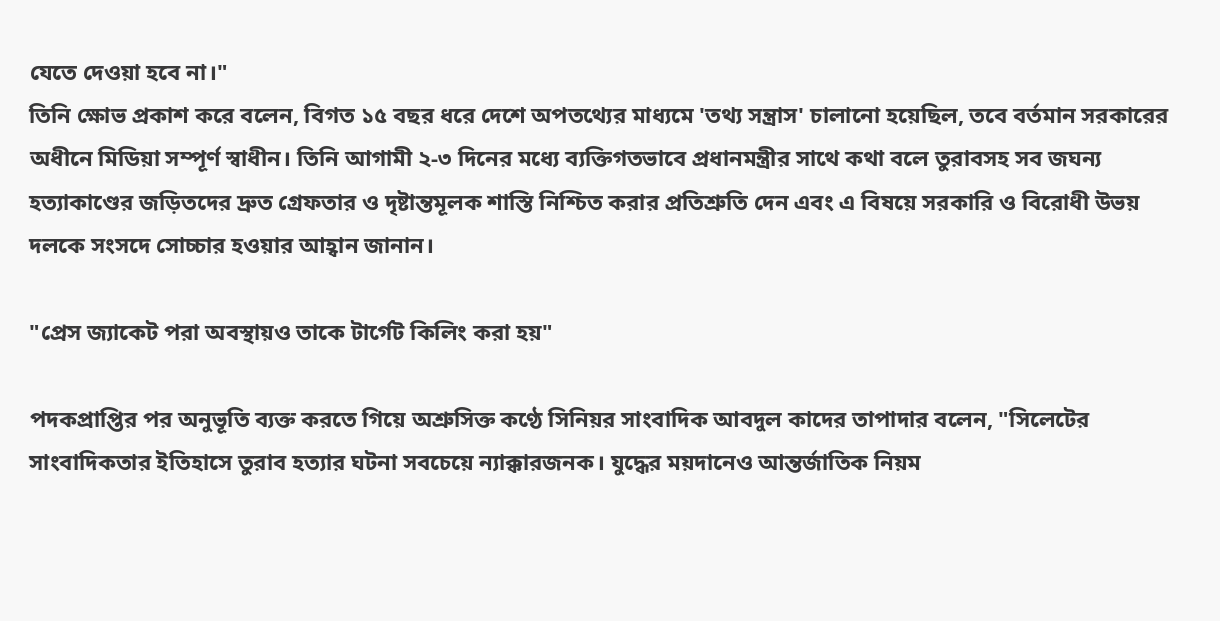যেতে দেওয়া হবে না।"
তিনি ক্ষোভ প্রকাশ করে বলেন, বিগত ১৫ বছর ধরে দেশে অপতথ্যের মাধ্যমে 'তথ্য সন্ত্রাস' চালানো হয়েছিল, তবে বর্তমান সরকারের অধীনে মিডিয়া সম্পূর্ণ স্বাধীন। তিনি আগামী ২-৩ দিনের মধ্যে ব্যক্তিগতভাবে প্রধানমন্ত্রীর সাথে কথা বলে তুরাবসহ সব জঘন্য হত্যাকাণ্ডের জড়িতদের দ্রুত গ্রেফতার ও দৃষ্টান্তমূলক শাস্তি নিশ্চিত করার প্রতিশ্রুতি দেন এবং এ বিষয়ে সরকারি ও বিরোধী উভয় দলকে সংসদে সোচ্চার হওয়ার আহ্বান জানান।

"প্রেস জ্যাকেট পরা অবস্থায়ও তাকে টার্গেট কিলিং করা হয়"

পদকপ্রাপ্তির পর অনুভূতি ব্যক্ত করতে গিয়ে অশ্রুসিক্ত কণ্ঠে সিনিয়র সাংবাদিক আবদুল কাদের তাপাদার বলেন, "সিলেটের সাংবাদিকতার ইতিহাসে তুরাব হত্যার ঘটনা সবচেয়ে ন্যাক্কারজনক। যুদ্ধের ময়দানেও আন্তর্জাতিক নিয়ম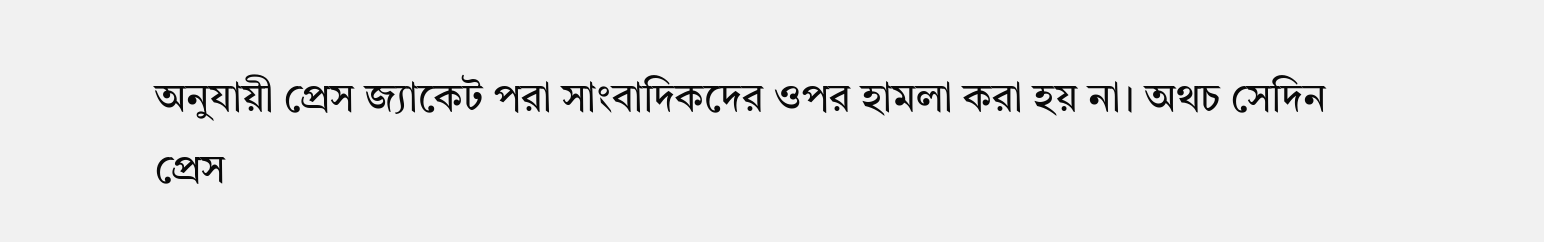অনুযায়ী প্রেস জ্যাকেট পরা সাংবাদিকদের ওপর হামলা করা হয় না। অথচ সেদিন প্রেস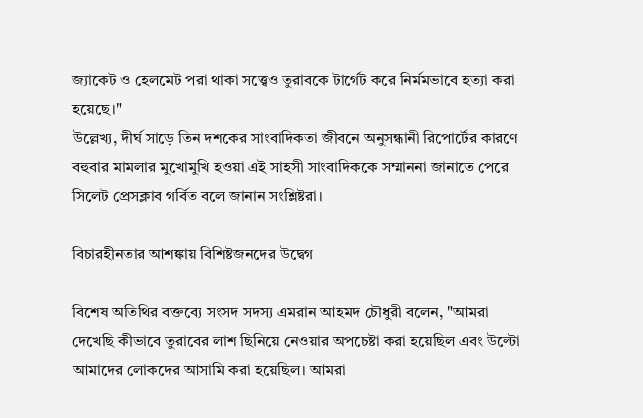জ্যাকেট ও হেলমেট পরা থাকা সত্ত্বেও তুরাবকে টার্গেট করে নির্মমভাবে হত্যা করা হয়েছে।"
উল্লেখ্য, দীর্ঘ সাড়ে তিন দশকের সাংবাদিকতা জীবনে অনুসন্ধানী রিপোর্টের কারণে বহুবার মামলার মুখোমুখি হওয়া এই সাহসী সাংবাদিককে সম্মাননা জানাতে পেরে সিলেট প্রেসক্লাব গর্বিত বলে জানান সংশ্লিষ্টরা।

বিচারহীনতার আশঙ্কায় বিশিষ্টজনদের উদ্বেগ

বিশেষ অতিথির বক্তব্যে সংসদ সদস্য এমরান আহমদ চৌধুরী বলেন, "আমরা দেখেছি কীভাবে তুরাবের লাশ ছিনিয়ে নেওয়ার অপচেষ্টা করা হয়েছিল এবং উল্টো আমাদের লোকদের আসামি করা হয়েছিল। আমরা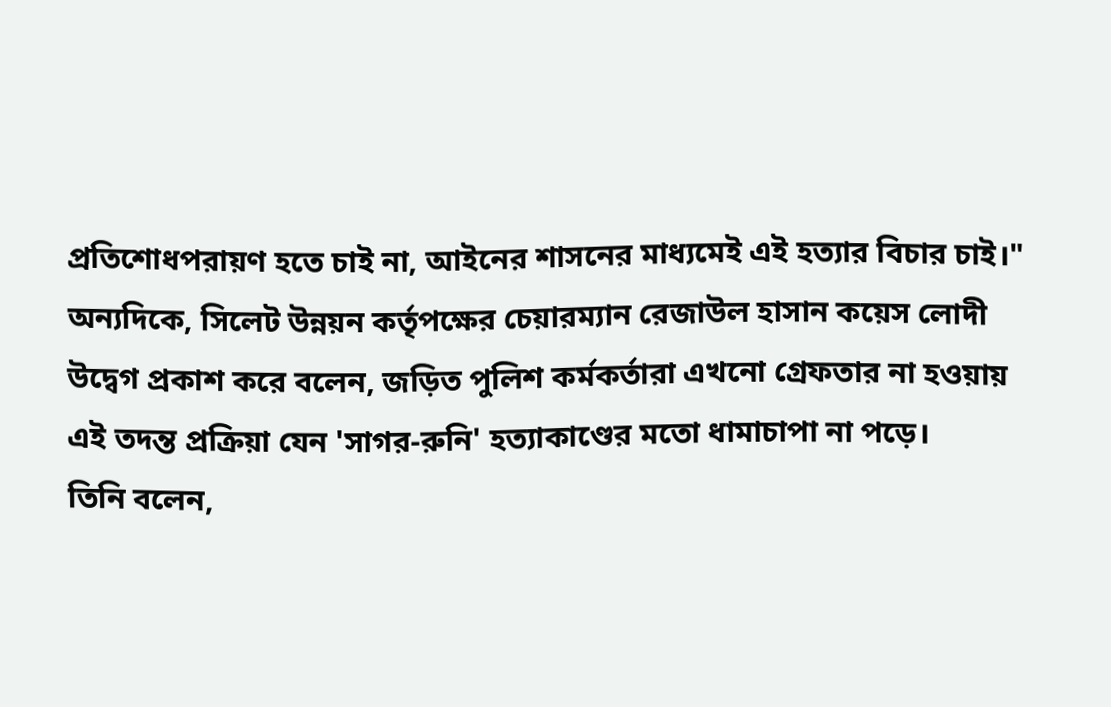প্রতিশোধপরায়ণ হতে চাই না, আইনের শাসনের মাধ্যমেই এই হত্যার বিচার চাই।"
অন্যদিকে, সিলেট উন্নয়ন কর্তৃপক্ষের চেয়ারম্যান রেজাউল হাসান কয়েস লোদী উদ্বেগ প্রকাশ করে বলেন, জড়িত পুলিশ কর্মকর্তারা এখনো গ্রেফতার না হওয়ায় এই তদন্ত প্রক্রিয়া যেন 'সাগর-রুনি' হত্যাকাণ্ডের মতো ধামাচাপা না পড়ে।
তিনি বলেন,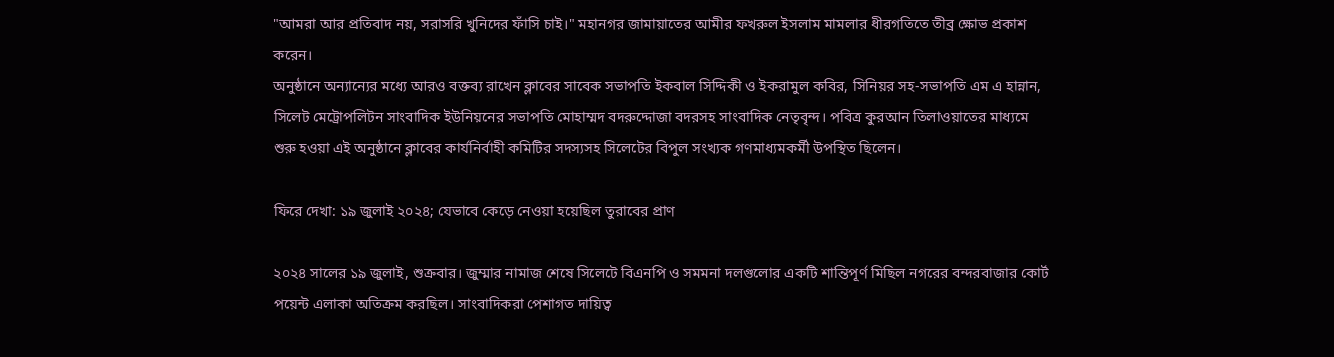"আমরা আর প্রতিবাদ নয়, সরাসরি খুনিদের ফাঁসি চাই।" মহানগর জামায়াতের আমীর ফখরুল ইসলাম মামলার ধীরগতিতে তীব্র ক্ষোভ প্রকাশ করেন।
অনুষ্ঠানে অন্যান্যের মধ্যে আরও বক্তব্য রাখেন ক্লাবের সাবেক সভাপতি ইকবাল সিদ্দিকী ও ইকরামুল কবির, সিনিয়র সহ-সভাপতি এম এ হান্নান, সিলেট মেট্রোপলিটন সাংবাদিক ইউনিয়নের সভাপতি মোহাম্মদ বদরুদ্দোজা বদরসহ সাংবাদিক নেতৃবৃন্দ। পবিত্র কুরআন তিলাওয়াতের মাধ্যমে শুরু হওয়া এই অনুষ্ঠানে ক্লাবের কার্যনির্বাহী কমিটির সদস্যসহ সিলেটের বিপুল সংখ্যক গণমাধ্যমকর্মী উপস্থিত ছিলেন।

ফিরে দেখা: ১৯ জুলাই ২০২৪; যেভাবে কেড়ে নেওয়া হয়েছিল তুরাবের প্রাণ

২০২৪ সালের ১৯ জুলাই, শুক্রবার। জুম্মার নামাজ শেষে সিলেটে বিএনপি ও সমমনা দলগুলোর একটি শান্তিপূর্ণ মিছিল নগরের বন্দরবাজার কোর্ট পয়েন্ট এলাকা অতিক্রম করছিল। সাংবাদিকরা পেশাগত দায়িত্ব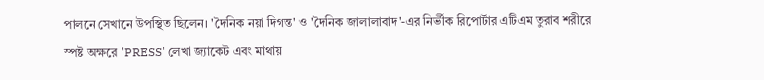পালনে সেখানে উপস্থিত ছিলেন। 'দৈনিক নয়া দিগন্ত' ও 'দৈনিক জালালাবাদ'-এর নির্ভীক রিপোর্টার এটিএম তুরাব শরীরে স্পষ্ট অক্ষরে 'PRESS' লেখা জ্যাকেট এবং মাথায়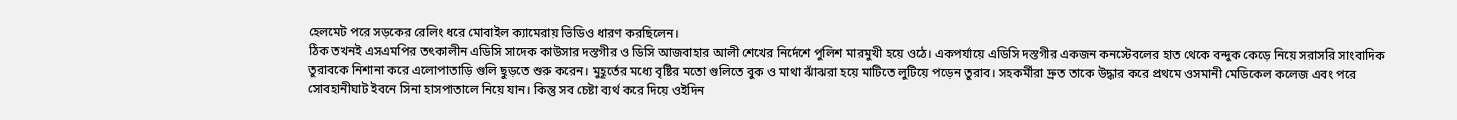হেলমেট পরে সড়কের রেলিং ধরে মোবাইল ক্যামেরায় ভিডিও ধারণ করছিলেন।
ঠিক তখনই এসএমপির তৎকালীন এডিসি সাদেক কাউসার দস্তগীর ও ডিসি আজবাহার আলী শেখের নির্দেশে পুলিশ মারমুখী হয়ে ওঠে। একপর্যায়ে এডিসি দস্তগীর একজন কনস্টেবলের হাত থেকে বন্দুক কেড়ে নিয়ে সরাসরি সাংবাদিক তুরাবকে নিশানা করে এলোপাতাড়ি গুলি ছুড়তে শুরু করেন। মুহূর্তের মধ্যে বৃষ্টির মতো গুলিতে বুক ও মাথা ঝাঁঝরা হয়ে মাটিতে লুটিয়ে পড়েন তুরাব। সহকর্মীরা দ্রুত তাকে উদ্ধার করে প্রথমে ওসমানী মেডিকেল কলেজ এবং পরে সোবহানীঘাট ইবনে সিনা হাসপাতালে নিয়ে যান। কিন্তু সব চেষ্টা ব্যর্থ করে দিয়ে ওইদিন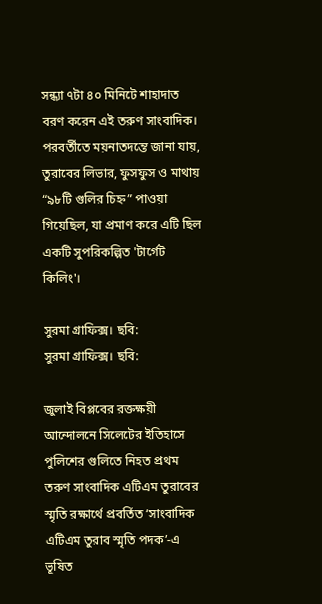সন্ধ্যা ৭টা ৪০ মিনিটে শাহাদাত বরণ করেন এই তরুণ সাংবাদিক। পরবর্তীতে ময়নাতদন্তে জানা যায়, তুরাবের লিভার, ফুসফুস ও মাথায় “৯৮টি গুলির চিহ্ন” পাওয়া গিয়েছিল, যা প্রমাণ করে এটি ছিল একটি সুপরিকল্পিত 'টার্গেট কিলিং'।

সুরমা গ্রাফিক্স। ছবি:
সুরমা গ্রাফিক্স। ছবি:

জুলাই বিপ্লবের রক্তক্ষয়ী আন্দোলনে সিলেটের ইতিহাসে পুলিশের গুলিতে নিহত প্রথম তরুণ সাংবাদিক এটিএম তুরাবের স্মৃতি রক্ষার্থে প্রবর্তিত ‘সাংবাদিক এটিএম তুরাব স্মৃতি পদক’-এ ভূষিত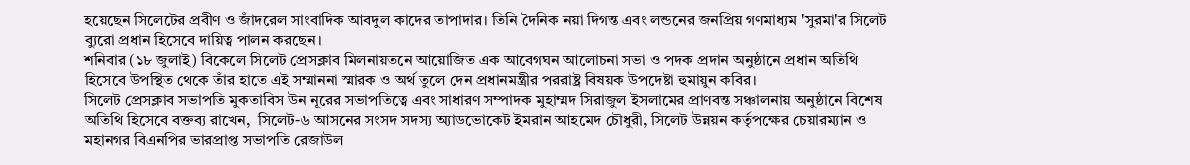হয়েছেন সিলেটের প্রবীণ ও জাঁদরেল সাংবাদিক আবদুল কাদের তাপাদার। তিনি দৈনিক নয়া দিগন্ত এবং লন্ডনের জনপ্রিয় গণমাধ্যম 'সুরমা'র সিলেট ব্যুরো প্রধান হিসেবে দায়িত্ব পালন করছেন।
শনিবার (১৮ জুলাই) বিকেলে সিলেট প্রেসক্লাব মিলনায়তনে আয়োজিত এক আবেগঘন আলোচনা সভা ও পদক প্রদান অনুষ্ঠানে প্রধান অতিথি হিসেবে উপস্থিত থেকে তাঁর হাতে এই সম্মাননা স্মারক ও অর্থ তুলে দেন প্রধানমন্ত্রীর পররাষ্ট্র বিষয়ক উপদেষ্টা হুমায়ুন কবির।
সিলেট প্রেসক্লাব সভাপতি মুকতাবিস উন নূরের সভাপতিত্বে এবং সাধারণ সম্পাদক মুহাম্মদ সিরাজুল ইসলামের প্রাণবন্ত সঞ্চালনায় অনুষ্ঠানে বিশেষ অতিথি হিসেবে বক্তব্য রাখেন,  সিলেট-৬ আসনের সংসদ সদস্য অ্যাডভোকেট ইমরান আহমেদ চৌধুরী, সিলেট উন্নয়ন কর্তৃপক্ষের চেয়ারম্যান ও মহানগর বিএনপির ভারপ্রাপ্ত সভাপতি রেজাউল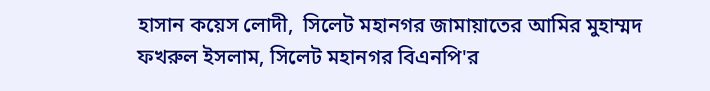হাসান কয়েস লোদী,  সিলেট মহানগর জামায়াতের আমির মুহাম্মদ ফখরুল ইসলাম, সিলেট মহানগর বিএনপি'র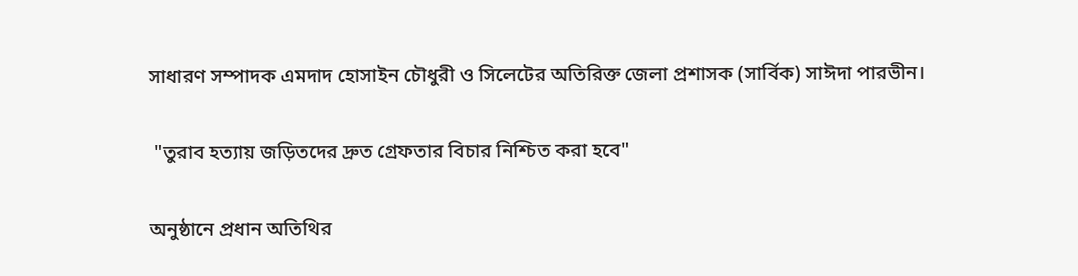সাধারণ সম্পাদক এমদাদ হোসাইন চৌধুরী ও সিলেটের অতিরিক্ত জেলা প্রশাসক (সার্বিক) সাঈদা পারভীন।

 "তুরাব হত্যায় জড়িতদের দ্রুত গ্রেফতার বিচার নিশ্চিত করা হবে"

অনুষ্ঠানে প্রধান অতিথির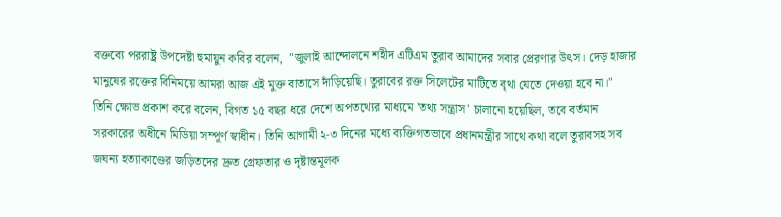বক্তব্যে পররাষ্ট্র উপদেষ্টা হুমায়ুন কবির বলেন,  "জুলাই আন্দোলনে শহীদ এটিএম তুরাব আমাদের সবার প্রেরণার উৎস। দেড় হাজার মানুষের রক্তের বিনিময়ে আমরা আজ এই মুক্ত বাতাসে দাঁড়িয়েছি। তুরাবের রক্ত সিলেটের মাটিতে বৃথা যেতে দেওয়া হবে না।"
তিনি ক্ষোভ প্রকাশ করে বলেন, বিগত ১৫ বছর ধরে দেশে অপতথ্যের মাধ্যমে 'তথ্য সন্ত্রাস' চালানো হয়েছিল, তবে বর্তমান সরকারের অধীনে মিডিয়া সম্পূর্ণ স্বাধীন। তিনি আগামী ২-৩ দিনের মধ্যে ব্যক্তিগতভাবে প্রধানমন্ত্রীর সাথে কথা বলে তুরাবসহ সব জঘন্য হত্যাকাণ্ডের জড়িতদের দ্রুত গ্রেফতার ও দৃষ্টান্তমূলক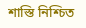শাস্তি নিশ্চিত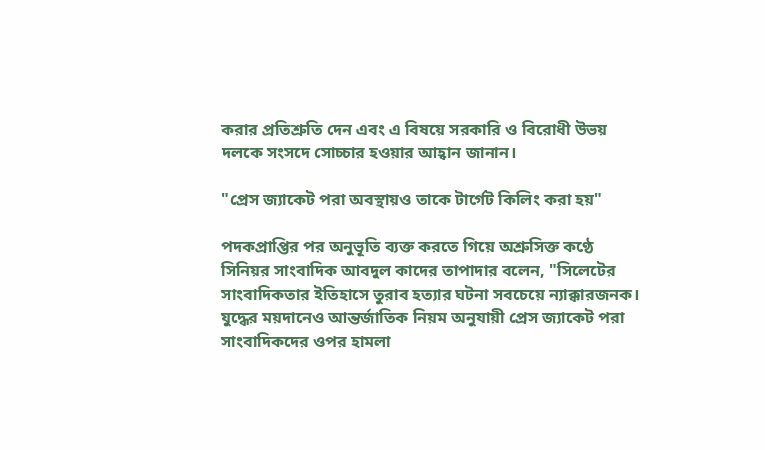করার প্রতিশ্রুতি দেন এবং এ বিষয়ে সরকারি ও বিরোধী উভয় দলকে সংসদে সোচ্চার হওয়ার আহ্বান জানান।

"প্রেস জ্যাকেট পরা অবস্থায়ও তাকে টার্গেট কিলিং করা হয়"

পদকপ্রাপ্তির পর অনুভূতি ব্যক্ত করতে গিয়ে অশ্রুসিক্ত কণ্ঠে সিনিয়র সাংবাদিক আবদুল কাদের তাপাদার বলেন, "সিলেটের সাংবাদিকতার ইতিহাসে তুরাব হত্যার ঘটনা সবচেয়ে ন্যাক্কারজনক। যুদ্ধের ময়দানেও আন্তর্জাতিক নিয়ম অনুযায়ী প্রেস জ্যাকেট পরা সাংবাদিকদের ওপর হামলা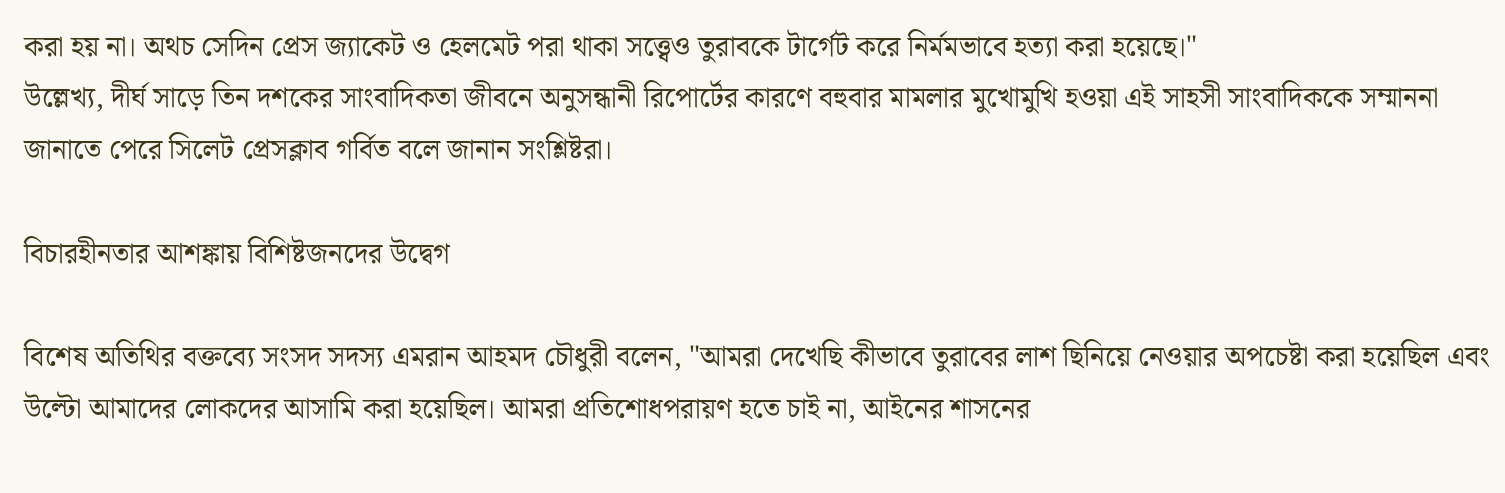করা হয় না। অথচ সেদিন প্রেস জ্যাকেট ও হেলমেট পরা থাকা সত্ত্বেও তুরাবকে টার্গেট করে নির্মমভাবে হত্যা করা হয়েছে।"
উল্লেখ্য, দীর্ঘ সাড়ে তিন দশকের সাংবাদিকতা জীবনে অনুসন্ধানী রিপোর্টের কারণে বহুবার মামলার মুখোমুখি হওয়া এই সাহসী সাংবাদিককে সম্মাননা জানাতে পেরে সিলেট প্রেসক্লাব গর্বিত বলে জানান সংশ্লিষ্টরা।

বিচারহীনতার আশঙ্কায় বিশিষ্টজনদের উদ্বেগ

বিশেষ অতিথির বক্তব্যে সংসদ সদস্য এমরান আহমদ চৌধুরী বলেন, "আমরা দেখেছি কীভাবে তুরাবের লাশ ছিনিয়ে নেওয়ার অপচেষ্টা করা হয়েছিল এবং উল্টো আমাদের লোকদের আসামি করা হয়েছিল। আমরা প্রতিশোধপরায়ণ হতে চাই না, আইনের শাসনের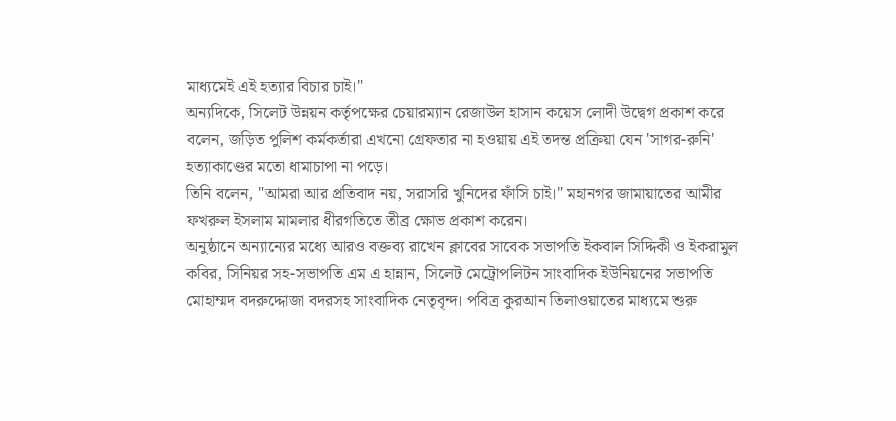মাধ্যমেই এই হত্যার বিচার চাই।"
অন্যদিকে, সিলেট উন্নয়ন কর্তৃপক্ষের চেয়ারম্যান রেজাউল হাসান কয়েস লোদী উদ্বেগ প্রকাশ করে বলেন, জড়িত পুলিশ কর্মকর্তারা এখনো গ্রেফতার না হওয়ায় এই তদন্ত প্রক্রিয়া যেন 'সাগর-রুনি' হত্যাকাণ্ডের মতো ধামাচাপা না পড়ে।
তিনি বলেন, "আমরা আর প্রতিবাদ নয়, সরাসরি খুনিদের ফাঁসি চাই।" মহানগর জামায়াতের আমীর ফখরুল ইসলাম মামলার ধীরগতিতে তীব্র ক্ষোভ প্রকাশ করেন।
অনুষ্ঠানে অন্যান্যের মধ্যে আরও বক্তব্য রাখেন ক্লাবের সাবেক সভাপতি ইকবাল সিদ্দিকী ও ইকরামুল কবির, সিনিয়র সহ-সভাপতি এম এ হান্নান, সিলেট মেট্রোপলিটন সাংবাদিক ইউনিয়নের সভাপতি মোহাম্মদ বদরুদ্দোজা বদরসহ সাংবাদিক নেতৃবৃন্দ। পবিত্র কুরআন তিলাওয়াতের মাধ্যমে শুরু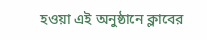হওয়া এই অনুষ্ঠানে ক্লাবের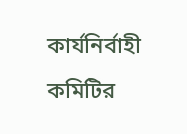কার্যনির্বাহী কমিটির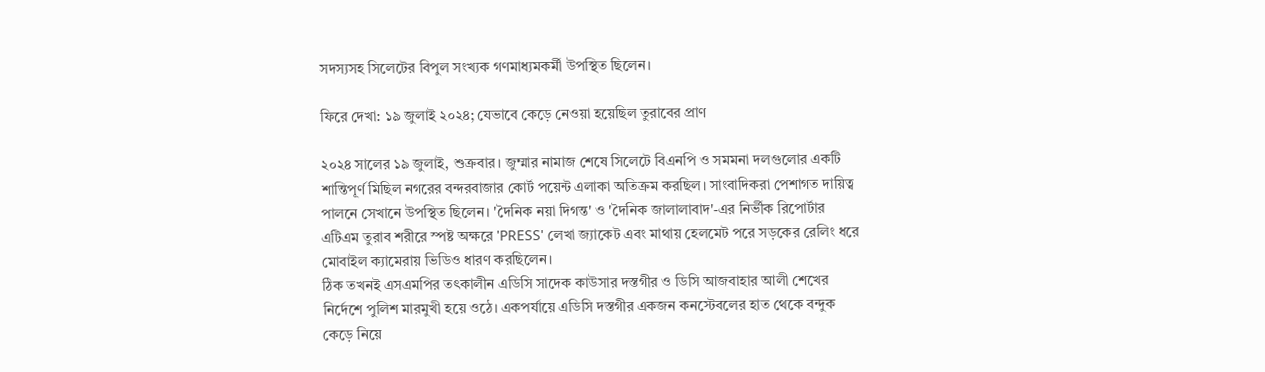সদস্যসহ সিলেটের বিপুল সংখ্যক গণমাধ্যমকর্মী উপস্থিত ছিলেন।

ফিরে দেখা: ১৯ জুলাই ২০২৪; যেভাবে কেড়ে নেওয়া হয়েছিল তুরাবের প্রাণ

২০২৪ সালের ১৯ জুলাই, শুক্রবার। জুম্মার নামাজ শেষে সিলেটে বিএনপি ও সমমনা দলগুলোর একটি শান্তিপূর্ণ মিছিল নগরের বন্দরবাজার কোর্ট পয়েন্ট এলাকা অতিক্রম করছিল। সাংবাদিকরা পেশাগত দায়িত্ব পালনে সেখানে উপস্থিত ছিলেন। 'দৈনিক নয়া দিগন্ত' ও 'দৈনিক জালালাবাদ'-এর নির্ভীক রিপোর্টার এটিএম তুরাব শরীরে স্পষ্ট অক্ষরে 'PRESS' লেখা জ্যাকেট এবং মাথায় হেলমেট পরে সড়কের রেলিং ধরে মোবাইল ক্যামেরায় ভিডিও ধারণ করছিলেন।
ঠিক তখনই এসএমপির তৎকালীন এডিসি সাদেক কাউসার দস্তগীর ও ডিসি আজবাহার আলী শেখের নির্দেশে পুলিশ মারমুখী হয়ে ওঠে। একপর্যায়ে এডিসি দস্তগীর একজন কনস্টেবলের হাত থেকে বন্দুক কেড়ে নিয়ে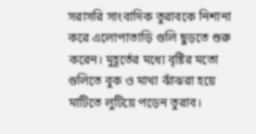সরাসরি সাংবাদিক তুরাবকে নিশানা করে এলোপাতাড়ি গুলি ছুড়তে শুরু করেন। মুহূর্তের মধ্যে বৃষ্টির মতো গুলিতে বুক ও মাথা ঝাঁঝরা হয়ে মাটিতে লুটিয়ে পড়েন তুরাব।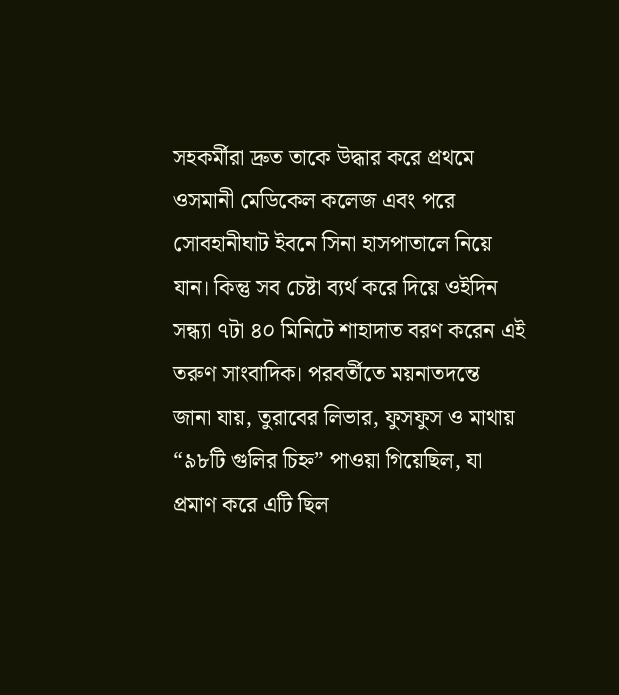সহকর্মীরা দ্রুত তাকে উদ্ধার করে প্রথমে ওসমানী মেডিকেল কলেজ এবং পরে সোবহানীঘাট ইবনে সিনা হাসপাতালে নিয়ে যান। কিন্তু সব চেষ্টা ব্যর্থ করে দিয়ে ওইদিন সন্ধ্যা ৭টা ৪০ মিনিটে শাহাদাত বরণ করেন এই তরুণ সাংবাদিক। পরবর্তীতে ময়নাতদন্তে জানা যায়, তুরাবের লিভার, ফুসফুস ও মাথায় “৯৮টি গুলির চিহ্ন” পাওয়া গিয়েছিল, যা প্রমাণ করে এটি ছিল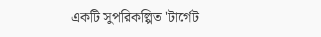একটি সুপরিকল্পিত 'টার্গেট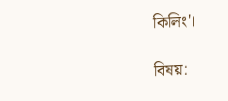কিলিং'।

বিষয়: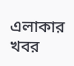এলাকার খবর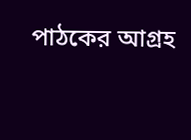পাঠকের আগ্রহ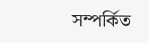সম্পর্কিত